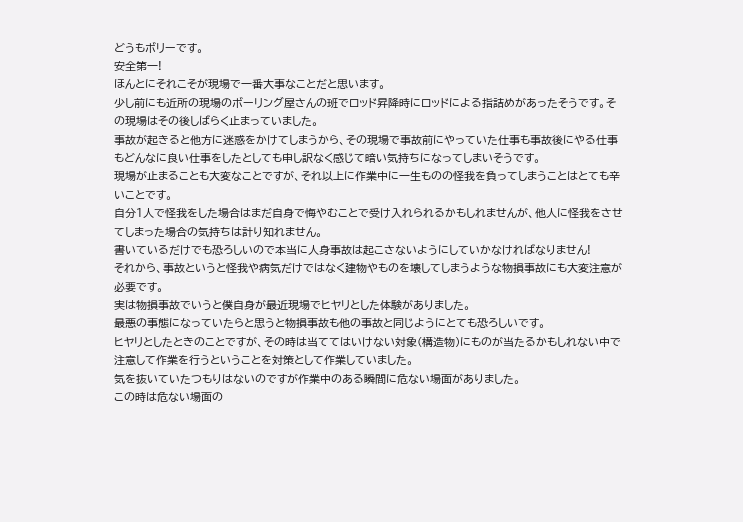どうもボリーです。
安全第一!
ほんとにそれこそが現場で一番大事なことだと思います。
少し前にも近所の現場のボーリング屋さんの班でロッド昇降時にロッドによる指詰めがあったそうです。その現場はその後しばらく止まっていました。
事故が起きると他方に迷惑をかけてしまうから、その現場で事故前にやっていた仕事も事故後にやる仕事もどんなに良い仕事をしたとしても申し訳なく感じて暗い気持ちになってしまいそうです。
現場が止まることも大変なことですが、それ以上に作業中に一生ものの怪我を負ってしまうことはとても辛いことです。
自分1人で怪我をした場合はまだ自身で悔やむことで受け入れられるかもしれませんが、他人に怪我をさせてしまった場合の気持ちは計り知れません。
書いているだけでも恐ろしいので本当に人身事故は起こさないようにしていかなければなりません!
それから、事故というと怪我や病気だけではなく建物やものを壊してしまうような物損事故にも大変注意が必要です。
実は物損事故でいうと僕自身が最近現場でヒヤリとした体験がありました。
最悪の事態になっていたらと思うと物損事故も他の事故と同じようにとても恐ろしいです。
ヒヤリとしたときのことですが、その時は当ててはいけない対象(構造物)にものが当たるかもしれない中で注意して作業を行うということを対策として作業していました。
気を抜いていたつもりはないのですが作業中のある瞬間に危ない場面がありました。
この時は危ない場面の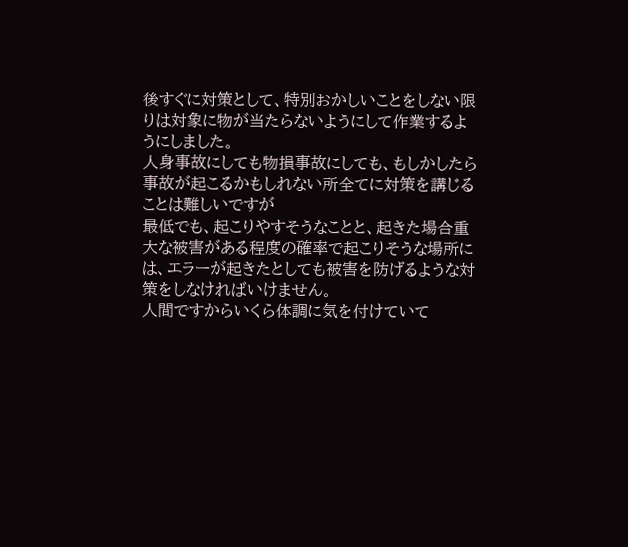後すぐに対策として、特別おかしいことをしない限りは対象に物が当たらないようにして作業するようにしました。
人身事故にしても物損事故にしても、もしかしたら事故が起こるかもしれない所全てに対策を講じることは難しいですが
最低でも、起こりやすそうなことと、起きた場合重大な被害がある程度の確率で起こりそうな場所には、エラーが起きたとしても被害を防げるような対策をしなければいけません。
人間ですからいくら体調に気を付けていて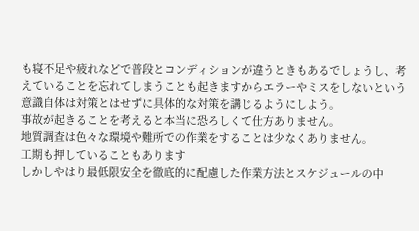も寝不足や疲れなどで普段とコンディションが違うときもあるでしょうし、考えていることを忘れてしまうことも起きますからエラーやミスをしないという意識自体は対策とはせずに具体的な対策を講じるようにしよう。
事故が起きることを考えると本当に恐ろしくて仕方ありません。
地質調査は色々な環境や難所での作業をすることは少なくありません。
工期も押していることもあります
しかしやはり最低限安全を徹底的に配慮した作業方法とスケジュールの中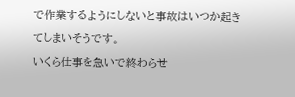で作業するようにしないと事故はいつか起きてしまいそうです。
いくら仕事を急いで終わらせ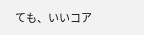ても、いいコア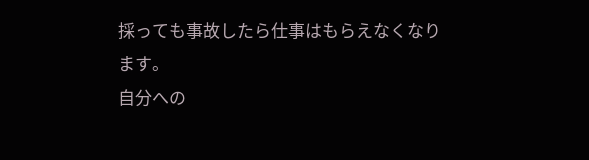採っても事故したら仕事はもらえなくなります。
自分への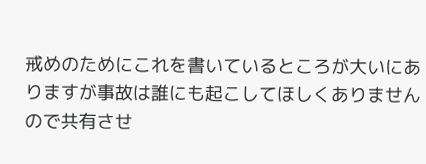戒めのためにこれを書いているところが大いにありますが事故は誰にも起こしてほしくありませんので共有させ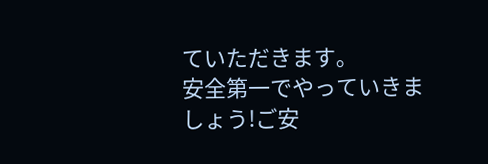ていただきます。
安全第一でやっていきましょう!ご安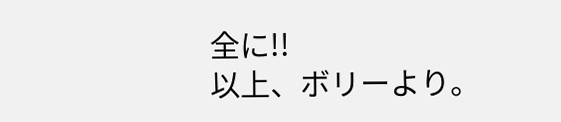全に!!
以上、ボリーより。